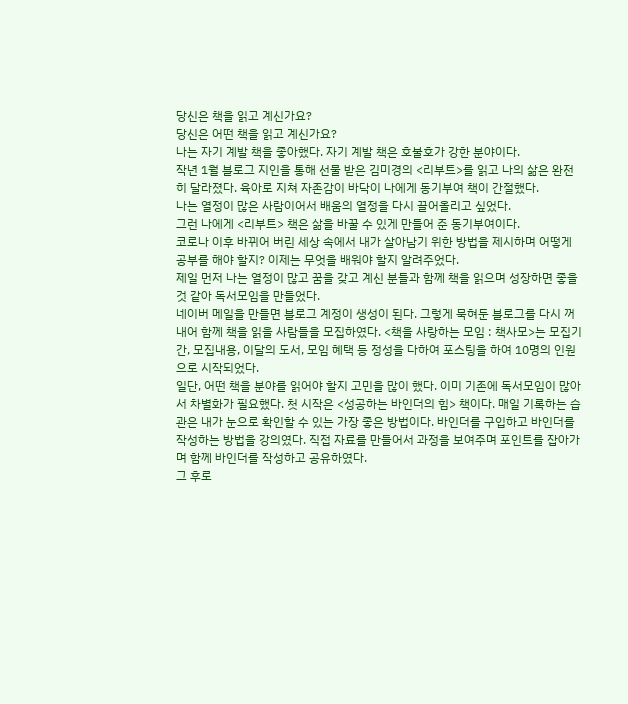당신은 책을 읽고 계신가요?
당신은 어떤 책을 읽고 계신가요?
나는 자기 계발 책을 좋아했다. 자기 계발 책은 호불호가 강한 분야이다.
작년 1월 블로그 지인을 통해 선물 받은 김미경의 <리부트>를 읽고 나의 삶은 완전히 달라졌다. 육아로 지쳐 자존감이 바닥이 나에게 동기부여 책이 간절했다.
나는 열정이 많은 사람이어서 배움의 열정을 다시 끌어올리고 싶었다.
그런 나에게 <리부트> 책은 삶을 바꿀 수 있게 만들어 준 동기부여이다.
코로나 이후 바뀌어 버린 세상 속에서 내가 살아남기 위한 방법을 제시하며 어떻게 공부를 해야 할지? 이제는 무엇을 배워야 할지 알려주었다.
제일 먼저 나는 열정이 많고 꿈을 갖고 계신 분들과 함께 책을 읽으며 성장하면 좋을 것 같아 독서모임을 만들었다.
네이버 메일을 만들면 블로그 계정이 생성이 된다. 그렇게 묵혀둔 블로그를 다시 꺼내어 함께 책을 읽을 사람들을 모집하였다. <책을 사랑하는 모임 : 책사모>는 모집기간, 모집내용, 이달의 도서, 모임 혜택 등 정성을 다하여 포스팅을 하여 10명의 인원으로 시작되었다.
일단, 어떤 책을 분야를 읽어야 할지 고민을 많이 했다. 이미 기존에 독서모임이 많아서 차별화가 필요했다. 첫 시작은 <성공하는 바인더의 힘> 책이다. 매일 기록하는 습관은 내가 눈으로 확인할 수 있는 가장 좋은 방법이다. 바인더를 구입하고 바인더를 작성하는 방법을 강의였다. 직접 자료를 만들어서 과정을 보여주며 포인트를 잡아가며 함께 바인더를 작성하고 공유하였다.
그 후로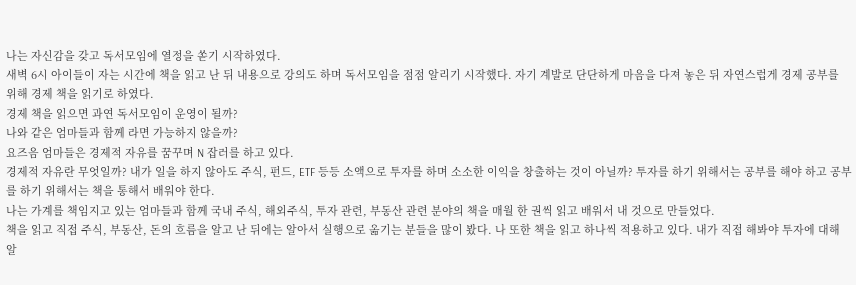나는 자신감을 갖고 독서모임에 열정을 쏟기 시작하였다.
새벽 6시 아이들이 자는 시간에 책을 읽고 난 뒤 내용으로 강의도 하며 독서모임을 점점 알리기 시작했다. 자기 계발로 단단하게 마음을 다져 놓은 뒤 자연스럽게 경제 공부를 위해 경제 책을 읽기로 하였다.
경제 책을 읽으면 과연 독서모임이 운영이 될까?
나와 같은 엄마들과 함께 라면 가능하지 않을까?
요즈음 엄마들은 경제적 자유를 꿈꾸며 N 잡러를 하고 있다.
경제적 자유란 무엇일까? 내가 일을 하지 않아도 주식, 펀드, ETF 등등 소액으로 투자를 하며 소소한 이익을 창출하는 것이 아닐까? 투자를 하기 위해서는 공부를 해야 하고 공부를 하기 위해서는 책을 통해서 배워야 한다.
나는 가계를 책임지고 있는 엄마들과 함께 국내 주식, 해외주식, 투자 관련, 부동산 관련 분야의 책을 매월 한 권씩 읽고 배워서 내 것으로 만들었다.
책을 읽고 직접 주식, 부동산, 돈의 흐름을 알고 난 뒤에는 알아서 실행으로 옮기는 분들을 많이 봤다. 나 또한 책을 읽고 하나씩 적용하고 있다. 내가 직접 해봐야 투자에 대해 알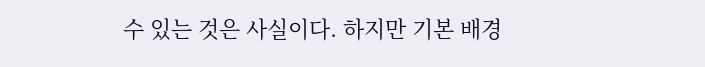수 있는 것은 사실이다. 하지만 기본 배경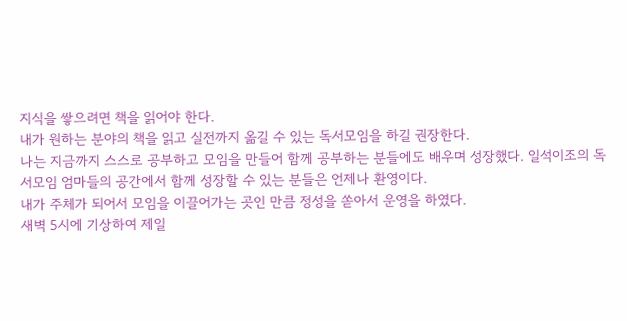지식을 쌓으려면 책을 읽어야 한다.
내가 원하는 분야의 책을 읽고 실전까지 옮길 수 있는 독서모임을 하길 권장한다.
나는 지금까지 스스로 공부하고 모임을 만들어 함께 공부하는 분들에도 배우며 성장했다. 일석이조의 독서모임 엄마들의 공간에서 함께 성장할 수 있는 분들은 언제나 환영이다.
내가 주체가 되어서 모임을 이끌어가는 곳인 만큼 정성을 쏟아서 운영을 하였다.
새벽 5시에 기상하여 제일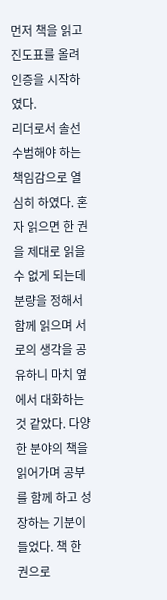먼저 책을 읽고 진도표를 올려 인증을 시작하였다.
리더로서 솔선수범해야 하는 책임감으로 열심히 하였다. 혼자 읽으면 한 권을 제대로 읽을 수 없게 되는데 분량을 정해서 함께 읽으며 서로의 생각을 공유하니 마치 옆에서 대화하는 것 같았다. 다양한 분야의 책을 읽어가며 공부를 함께 하고 성장하는 기분이 들었다. 책 한 권으로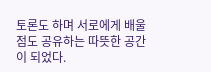토론도 하며 서로에게 배울 점도 공유하는 따뜻한 공간이 되었다.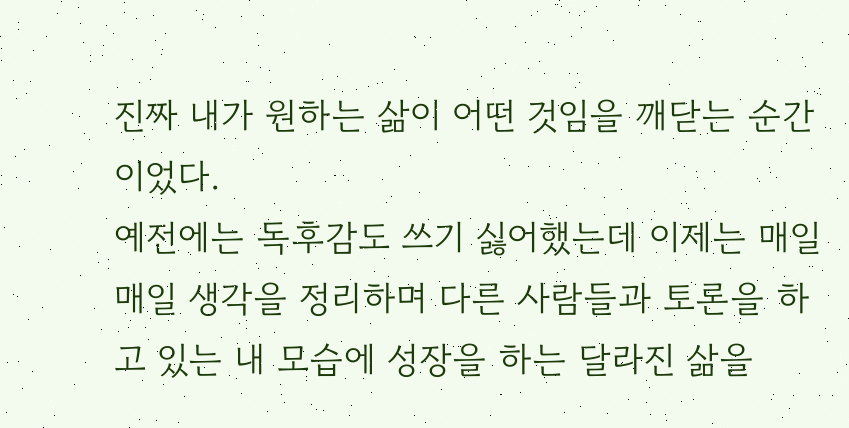진짜 내가 원하는 삶이 어떤 것임을 깨닫는 순간이었다.
예전에는 독후감도 쓰기 싫어했는데 이제는 매일매일 생각을 정리하며 다른 사람들과 토론을 하고 있는 내 모습에 성장을 하는 달라진 삶을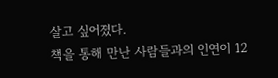살고 싶어졌다.
책을 통해 만난 사람들과의 인연이 12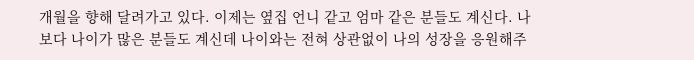개월을 향해 달려가고 있다. 이제는 옆집 언니 같고 엄마 같은 분들도 계신다. 나보다 나이가 많은 분들도 계신데 나이와는 전혀 상관없이 나의 성장을 응원해주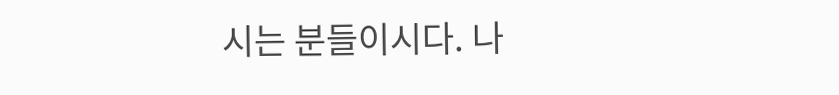시는 분들이시다. 나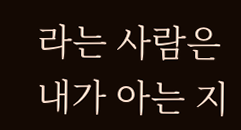라는 사람은 내가 아는 지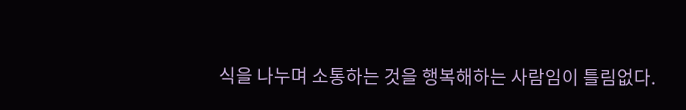식을 나누며 소통하는 것을 행복해하는 사람임이 틀림없다.